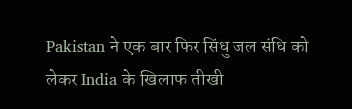Pakistan ने एक बार फिर सिंधु जल संधि को लेकर India के खिलाफ तीखी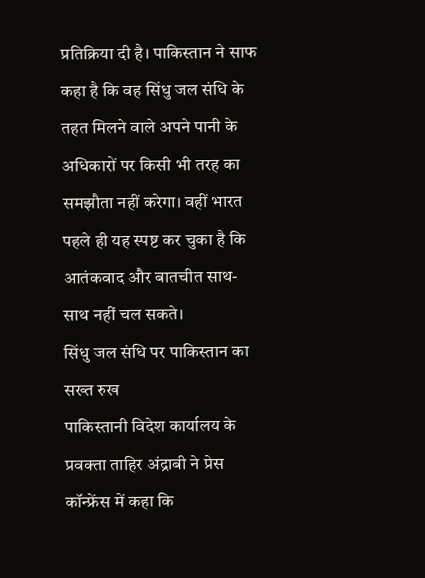प्रतिक्रिया दी है। पाकिस्तान ने साफ कहा है कि वह सिंधु जल संधि के तहत मिलने वाले अपने पानी के अधिकारों पर किसी भी तरह का समझौता नहीं करेगा। वहीं भारत पहले ही यह स्पष्ट कर चुका है कि आतंकवाद और बातचीत साथ-साथ नहीं चल सकते।
सिंधु जल संधि पर पाकिस्तान का सख्त रुख
पाकिस्तानी विदेश कार्यालय के प्रवक्ता ताहिर अंद्राबी ने प्रेस कॉन्फ्रेंस में कहा कि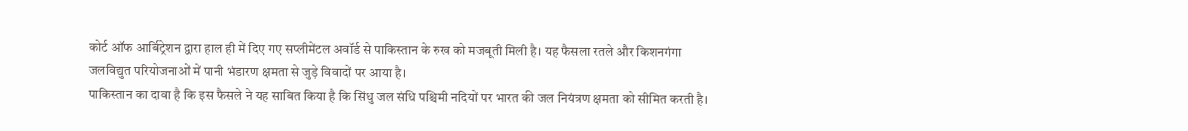कोर्ट ऑफ आर्बिट्रेशन द्वारा हाल ही में दिए गए सप्लीमेंटल अवॉर्ड से पाकिस्तान के रुख को मजबूती मिली है। यह फैसला रतले और किशनगंगा जलविद्युत परियोजनाओं में पानी भंडारण क्षमता से जुड़े विवादों पर आया है।
पाकिस्तान का दावा है कि इस फैसले ने यह साबित किया है कि सिंधु जल संधि पश्चिमी नदियों पर भारत की जल नियंत्रण क्षमता को सीमित करती है।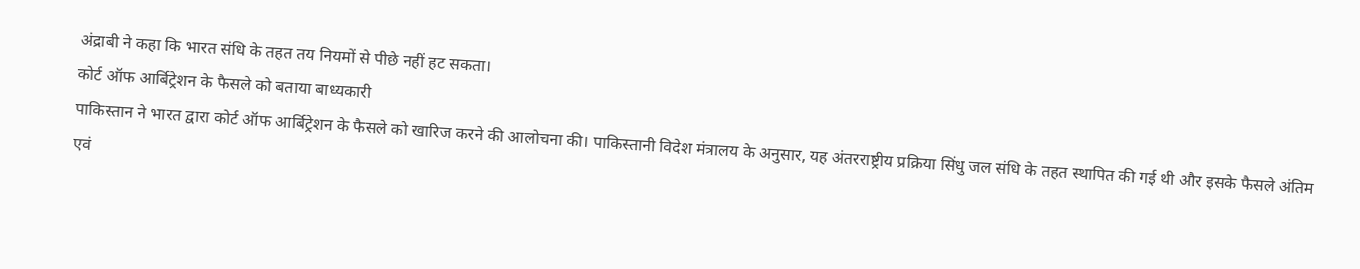अंद्राबी ने कहा कि भारत संधि के तहत तय नियमों से पीछे नहीं हट सकता।
कोर्ट ऑफ आर्बिट्रेशन के फैसले को बताया बाध्यकारी
पाकिस्तान ने भारत द्वारा कोर्ट ऑफ आर्बिट्रेशन के फैसले को खारिज करने की आलोचना की। पाकिस्तानी विदेश मंत्रालय के अनुसार, यह अंतरराष्ट्रीय प्रक्रिया सिंधु जल संधि के तहत स्थापित की गई थी और इसके फैसले अंतिम एवं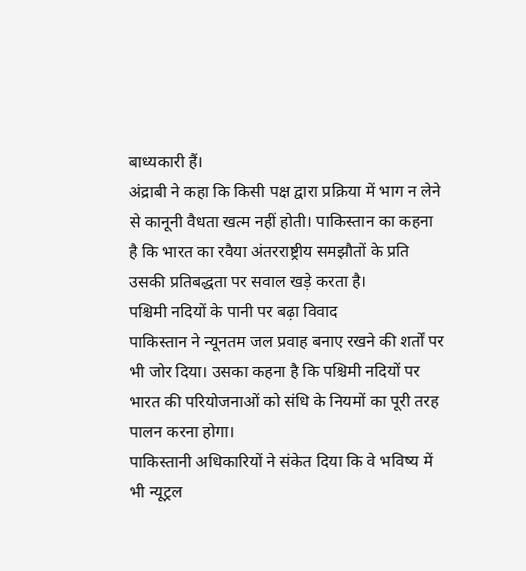बाध्यकारी हैं।
अंद्राबी ने कहा कि किसी पक्ष द्वारा प्रक्रिया में भाग न लेने से कानूनी वैधता खत्म नहीं होती। पाकिस्तान का कहना है कि भारत का रवैया अंतरराष्ट्रीय समझौतों के प्रति उसकी प्रतिबद्धता पर सवाल खड़े करता है।
पश्चिमी नदियों के पानी पर बढ़ा विवाद
पाकिस्तान ने न्यूनतम जल प्रवाह बनाए रखने की शर्तों पर भी जोर दिया। उसका कहना है कि पश्चिमी नदियों पर भारत की परियोजनाओं को संधि के नियमों का पूरी तरह पालन करना होगा।
पाकिस्तानी अधिकारियों ने संकेत दिया कि वे भविष्य में भी न्यूट्रल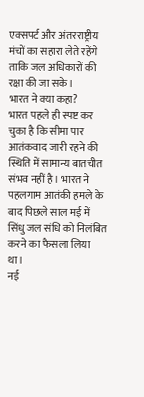एक्सपर्ट और अंतरराष्ट्रीय मंचों का सहारा लेते रहेंगे ताकि जल अधिकारों की रक्षा की जा सके।
भारत ने क्या कहा?
भारत पहले ही स्पष्ट कर चुका है कि सीमा पार आतंकवाद जारी रहने की स्थिति में सामान्य बातचीत संभव नहीं है। भारत ने पहलगाम आतंकी हमले के बाद पिछले साल मई में सिंधु जल संधि को निलंबित करने का फैसला लिया था।
नई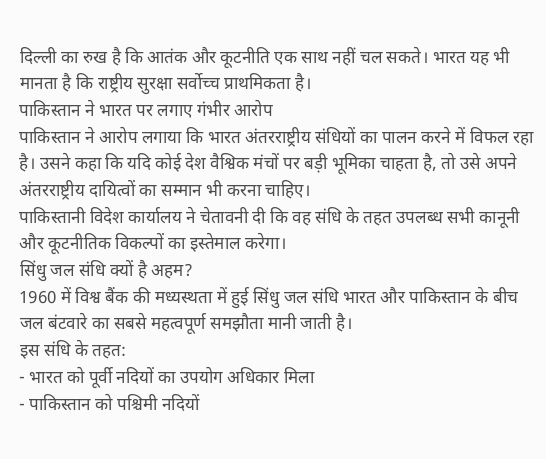दिल्ली का रुख है कि आतंक और कूटनीति एक साथ नहीं चल सकते। भारत यह भी मानता है कि राष्ट्रीय सुरक्षा सर्वोच्च प्राथमिकता है।
पाकिस्तान ने भारत पर लगाए गंभीर आरोप
पाकिस्तान ने आरोप लगाया कि भारत अंतरराष्ट्रीय संधियों का पालन करने में विफल रहा है। उसने कहा कि यदि कोई देश वैश्विक मंचों पर बड़ी भूमिका चाहता है, तो उसे अपने अंतरराष्ट्रीय दायित्वों का सम्मान भी करना चाहिए।
पाकिस्तानी विदेश कार्यालय ने चेतावनी दी कि वह संधि के तहत उपलब्ध सभी कानूनी और कूटनीतिक विकल्पों का इस्तेमाल करेगा।
सिंधु जल संधि क्यों है अहम?
1960 में विश्व बैंक की मध्यस्थता में हुई सिंधु जल संधि भारत और पाकिस्तान के बीच जल बंटवारे का सबसे महत्वपूर्ण समझौता मानी जाती है।
इस संधि के तहत:
- भारत को पूर्वी नदियों का उपयोग अधिकार मिला
- पाकिस्तान को पश्चिमी नदियों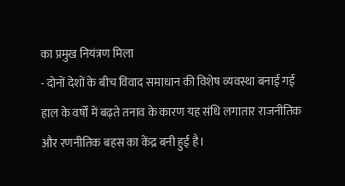का प्रमुख नियंत्रण मिला
- दोनों देशों के बीच विवाद समाधान की विशेष व्यवस्था बनाई गई
हाल के वर्षों में बढ़ते तनाव के कारण यह संधि लगातार राजनीतिक और रणनीतिक बहस का केंद्र बनी हुई है।